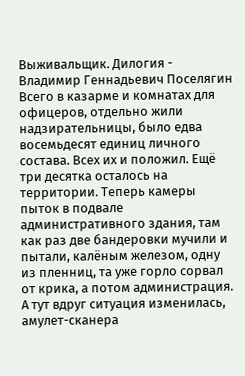Выживальщик. Дилогия - Владимир Геннадьевич Поселягин
Всего в казарме и комнатах для офицеров, отдельно жили надзирательницы, было едва восемьдесят единиц личного состава. Всех их и положил. Ещё три десятка осталось на территории. Теперь камеры пыток в подвале административного здания, там как раз две бандеровки мучили и пытали, калёным железом, одну из пленниц, та уже горло сорвал от крика, а потом администрация. А тут вдруг ситуация изменилась, амулет-сканера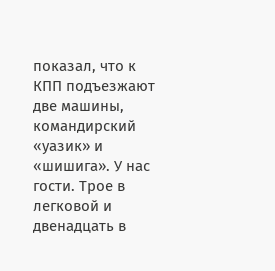показал, что к КПП подъезжают две машины, командирский «уазик» и «шишига». У нас гости. Трое в легковой и двенадцать в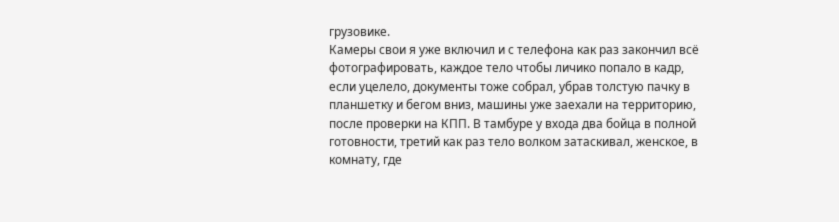грузовике.
Камеры свои я уже включил и с телефона как раз закончил всё фотографировать, каждое тело чтобы личико попало в кадр, если уцелело, документы тоже собрал, убрав толстую пачку в планшетку и бегом вниз, машины уже заехали на территорию, после проверки на КПП. В тамбуре у входа два бойца в полной готовности, третий как раз тело волком затаскивал, женское, в комнату, где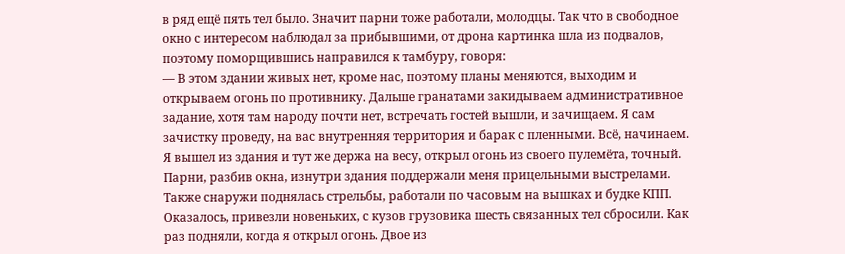в ряд ещё пять тел было. Значит парни тоже работали, молодцы. Так что в свободное окно с интересом наблюдал за прибывшими, от дрона картинка шла из подвалов, поэтому поморщившись направился к тамбуру, говоря:
— В этом здании живых нет, кроме нас, поэтому планы меняются, выходим и открываем огонь по противнику. Дальше гранатами закидываем административное задание, хотя там народу почти нет, встречать гостей вышли, и зачищаем. Я сам зачистку проведу, на вас внутренняя территория и барак с пленными. Всё, начинаем.
Я вышел из здания и тут же держа на весу, открыл огонь из своего пулемёта, точный. Парни, разбив окна, изнутри здания поддержали меня прицельными выстрелами. Также снаружи поднялась стрельбы, работали по часовым на вышках и будке КПП. Оказалось, привезли новеньких, с кузов грузовика шесть связанных тел сбросили. Как раз подняли, когда я открыл огонь. Двое из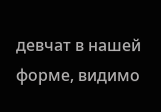девчат в нашей форме, видимо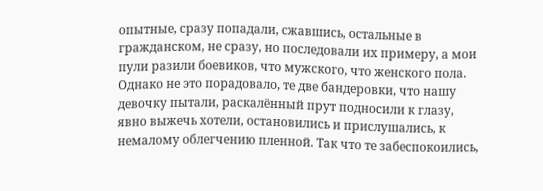опытные, сразу попадали, сжавшись, остальные в гражданском, не сразу, но последовали их примеру, а мои пули разили боевиков, что мужского, что женского пола. Однако не это порадовало, те две бандеровки, что нашу девочку пытали, раскалённый прут подносили к глазу, явно выжечь хотели, остановились и прислушались, к немалому облегчению пленной. Так что те забеспокоились,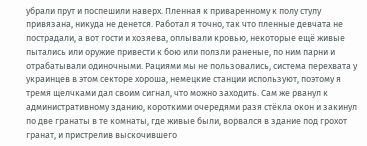убрали прут и поспешили наверх. Пленная к приваренному к полу стулу привязана, никуда не денется. Работал я точно, так что пленные девчата не пострадали, а вот гости и хозяева, оплывали кровью, некоторые ещё живые пытались или оружие привести к бою или ползли раненые, по ним парни и отрабатывали одиночными. Рациями мы не пользовались, система перехвата у украинцев в этом секторе хороша, немецкие станции используют, поэтому я тремя щелчками дал своим сигнал, что можно заходить. Сам же рванул к административному зданию, короткими очередями разя стёкла окон и закинул по две гранаты в те комнаты, где живые были, ворвался в здание под грохот гранат, и пристрелив выскочившего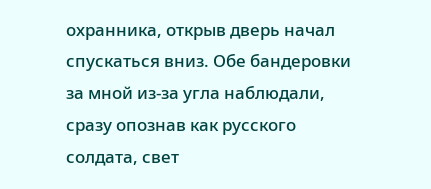охранника, открыв дверь начал спускаться вниз. Обе бандеровки за мной из-за угла наблюдали, сразу опознав как русского солдата, свет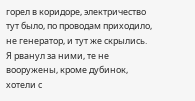горел в коридоре, электричество тут было, по проводам приходило, не генератор, и тут же скрылись. Я рванул за ними, те не вооружены, кроме дубинок, хотели с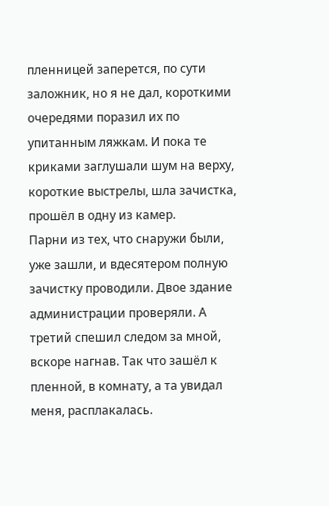пленницей заперется, по сути заложник, но я не дал, короткими очередями поразил их по упитанным ляжкам. И пока те криками заглушали шум на верху, короткие выстрелы, шла зачистка, прошёл в одну из камер.
Парни из тех, что снаружи были, уже зашли, и вдесятером полную зачистку проводили. Двое здание администрации проверяли. А третий спешил следом за мной, вскоре нагнав. Так что зашёл к пленной, в комнату, а та увидал меня, расплакалась.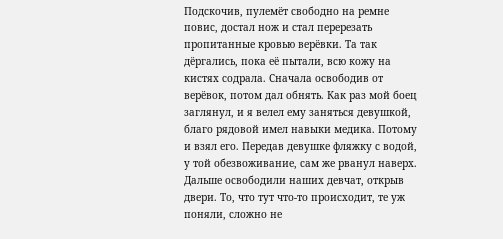Подскочив, пулемёт свободно на ремне повис, достал нож и стал перерезать пропитанные кровью верёвки. Та так дёргались, пока её пытали, всю кожу на кистях содрала. Сначала освободив от верёвок, потом дал обнять. Как раз мой боец заглянул, и я велел ему заняться девушкой, благо рядовой имел навыки медика. Потому и взял его. Передав девушке фляжку с водой, у той обезвоживание, сам же рванул наверх. Дальше освободили наших девчат, открыв двери. То, что тут что-то происходит, те уж поняли, сложно не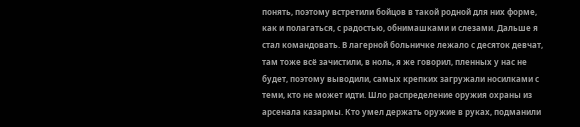понять, поэтому встретили бойцов в такой родной для них форме, как и полагаться, с радостью, обнимашками и слезами. Дальше я стал командовать. В лагерной больничке лежало с десяток девчат, там тоже всё зачистили, в ноль, я же говорил, пленных у нас не будет, поэтому выводили, самых крепких загружали носилками с теми, кто не может идти. Шло распределение оружия охраны из арсенала казармы. Кто умел держать оружие в руках, подманили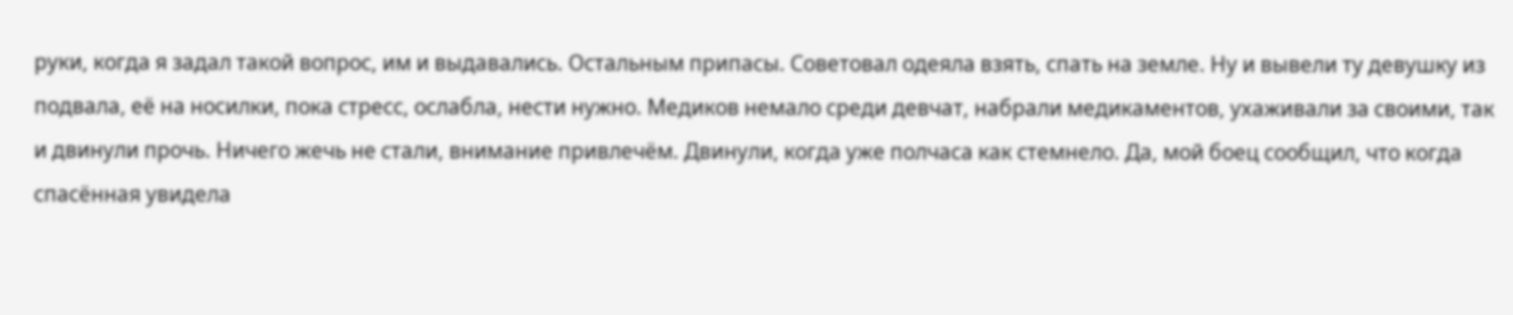руки, когда я задал такой вопрос, им и выдавались. Остальным припасы. Советовал одеяла взять, спать на земле. Ну и вывели ту девушку из подвала, её на носилки, пока стресс, ослабла, нести нужно. Медиков немало среди девчат, набрали медикаментов, ухаживали за своими, так и двинули прочь. Ничего жечь не стали, внимание привлечём. Двинули, когда уже полчаса как стемнело. Да, мой боец сообщил, что когда спасённая увидела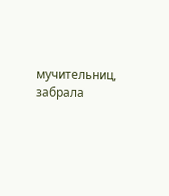мучительниц, забрала